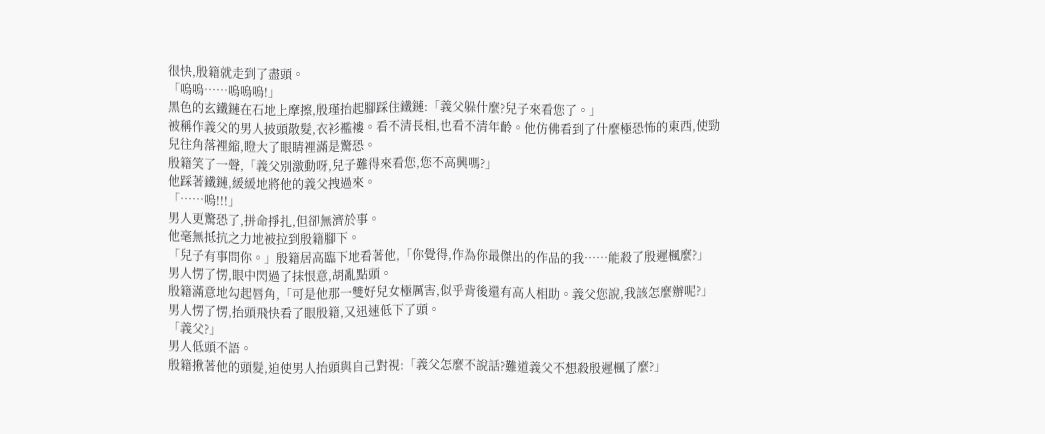很快,殷籍就走到了盡頭。
「嗚嗚……嗚嗚嗚!」
黑色的玄鐵鏈在石地上摩擦,殷瑾抬起腳踩住鐵鏈:「義父躲什麼?兒子來看您了。」
被稱作義父的男人披頭散髮,衣衫襤褸。看不清長相,也看不清年齡。他仿佛看到了什麼極恐怖的東西,使勁兒往角落裡縮,瞪大了眼睛裡滿是驚恐。
殷籍笑了一聲,「義父別激動呀,兒子難得來看您,您不高興嗎?」
他踩著鐵鏈,緩緩地將他的義父拽過來。
「……嗚!!!」
男人更驚恐了,拼命掙扎,但卻無濟於事。
他毫無抵抗之力地被拉到殷籍腳下。
「兒子有事問你。」殷籍居高臨下地看著他,「你覺得,作為你最傑出的作品的我……能殺了殷遲楓麼?」
男人愣了愣,眼中閃過了抹恨意,胡亂點頭。
殷籍滿意地勾起唇角,「可是他那一雙好兒女極厲害,似乎背後還有高人相助。義父您說,我該怎麼辦呢?」
男人愣了愣,抬頭飛快看了眼殷籍,又迅速低下了頭。
「義父?」
男人低頭不語。
殷籍揪著他的頭髮,迫使男人抬頭與自己對視:「義父怎麼不說話?難道義父不想殺殷遲楓了麼?」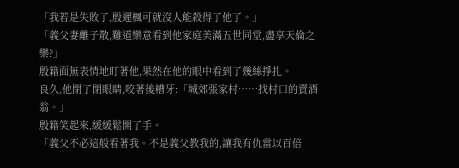「我若是失敗了,殷遲楓可就沒人能殺得了他了。」
「義父妻離子散,難道樂意看到他家庭美滿五世同堂,盡享天倫之樂?」
殷籍面無表情地盯著他,果然在他的眼中看到了幾絲掙扎。
良久,他閉了閉眼睛,咬著後槽牙:「城郊張家村……找村口的賣酒翁。」
殷籍笑起來,緩緩鬆開了手。
「義父不必這般看著我。不是義父教我的,讓我有仇當以百倍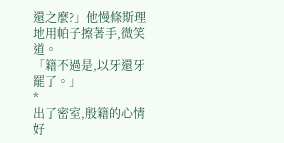還之麼?」他慢條斯理地用帕子擦著手,微笑道。
「籍不過是,以牙還牙罷了。」
*
出了密室,殷籍的心情好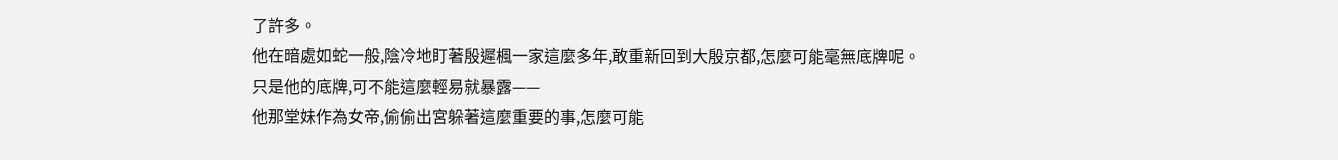了許多。
他在暗處如蛇一般,陰冷地盯著殷遲楓一家這麼多年,敢重新回到大殷京都,怎麼可能毫無底牌呢。
只是他的底牌,可不能這麼輕易就暴露——
他那堂妹作為女帝,偷偷出宮躲著這麼重要的事,怎麼可能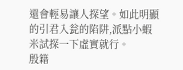還會輕易讓人探望。如此明顯的引君入瓮的陷阱,派點小蝦米試探一下虛實就行。
殷籍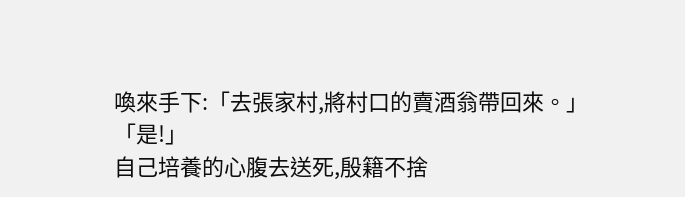喚來手下:「去張家村,將村口的賣酒翁帶回來。」
「是!」
自己培養的心腹去送死,殷籍不捨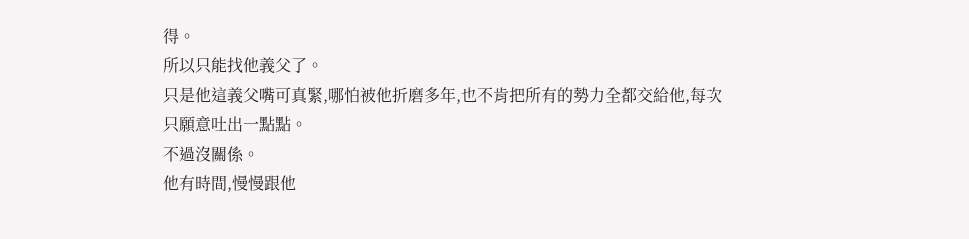得。
所以只能找他義父了。
只是他這義父嘴可真緊,哪怕被他折磨多年,也不肯把所有的勢力全都交給他,每次只願意吐出一點點。
不過沒關係。
他有時間,慢慢跟他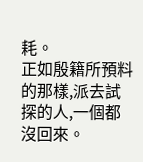耗。
正如殷籍所預料的那樣,派去試探的人,一個都沒回來。